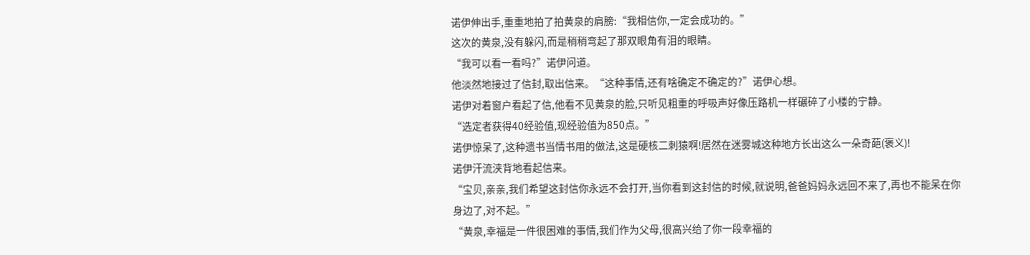诺伊伸出手,重重地拍了拍黄泉的肩膀:“我相信你,一定会成功的。”
这次的黄泉,没有躲闪,而是稍稍弯起了那双眼角有泪的眼睛。
“我可以看一看吗?”诺伊问道。
他淡然地接过了信封,取出信来。“这种事情,还有啥确定不确定的?”诺伊心想。
诺伊对着窗户看起了信,他看不见黄泉的脸,只听见粗重的呼吸声好像压路机一样碾碎了小楼的宁静。
“选定者获得40经验值,现经验值为850点。”
诺伊惊呆了,这种遗书当情书用的做法,这是硬核二刺猿啊!居然在迷雾城这种地方长出这么一朵奇葩(褒义)!
诺伊汗流浃背地看起信来。
“宝贝,亲亲,我们希望这封信你永远不会打开,当你看到这封信的时候,就说明,爸爸妈妈永远回不来了,再也不能呆在你身边了,对不起。”
“黄泉,幸福是一件很困难的事情,我们作为父母,很高兴给了你一段幸福的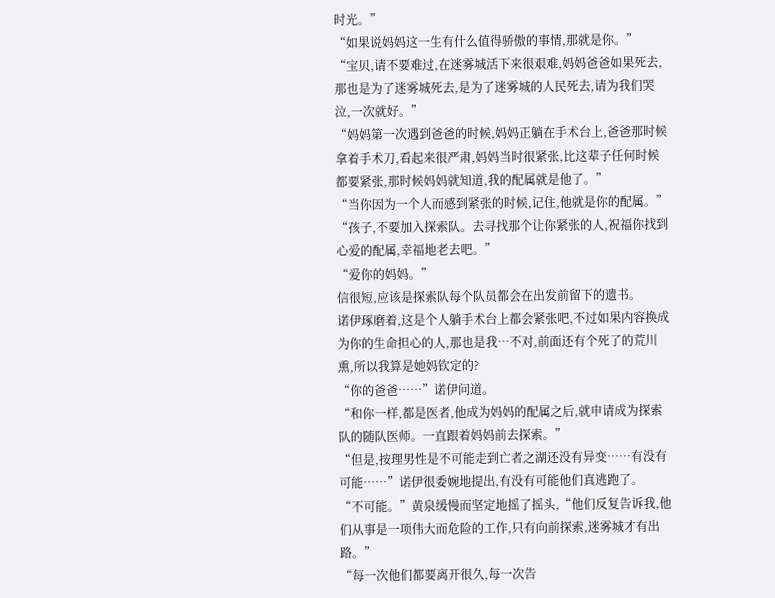时光。”
“如果说妈妈这一生有什么值得骄傲的事情,那就是你。”
“宝贝,请不要难过,在迷雾城活下来很艰难,妈妈爸爸如果死去,那也是为了迷雾城死去,是为了迷雾城的人民死去,请为我们哭泣,一次就好。”
“妈妈第一次遇到爸爸的时候,妈妈正躺在手术台上,爸爸那时候拿着手术刀,看起来很严肃,妈妈当时很紧张,比这辈子任何时候都要紧张,那时候妈妈就知道,我的配属就是他了。”
“当你因为一个人而感到紧张的时候,记住,他就是你的配属。”
“孩子,不要加入探索队。去寻找那个让你紧张的人,祝福你找到心爱的配属,幸福地老去吧。”
“爱你的妈妈。”
信很短,应该是探索队每个队员都会在出发前留下的遗书。
诺伊琢磨着,这是个人躺手术台上都会紧张吧,不过如果内容换成为你的生命担心的人,那也是我…不对,前面还有个死了的荒川熏,所以我算是她妈钦定的?
“你的爸爸……”诺伊问道。
“和你一样,都是医者,他成为妈妈的配属之后,就申请成为探索队的随队医师。一直跟着妈妈前去探索。”
“但是,按理男性是不可能走到亡者之湖还没有异变……有没有可能……”诺伊很委婉地提出,有没有可能他们真逃跑了。
“不可能。”黄泉缓慢而坚定地摇了摇头,“他们反复告诉我,他们从事是一项伟大而危险的工作,只有向前探索,迷雾城才有出路。”
“每一次他们都要离开很久,每一次告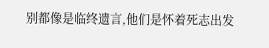别都像是临终遗言,他们是怀着死志出发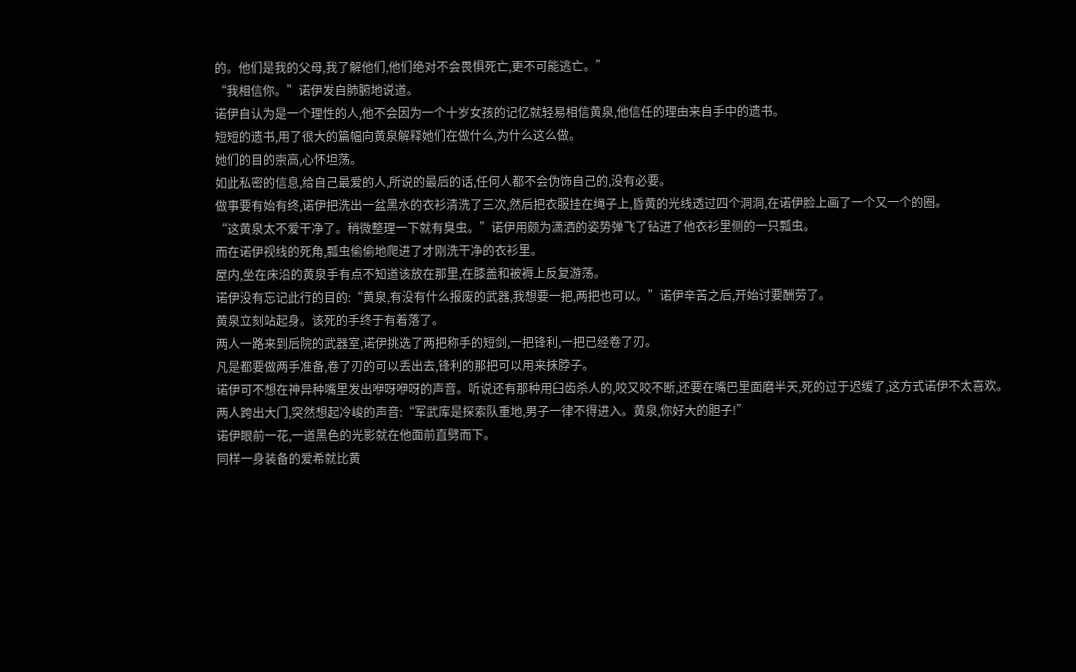的。他们是我的父母,我了解他们,他们绝对不会畏惧死亡,更不可能逃亡。”
“我相信你。”诺伊发自肺腑地说道。
诺伊自认为是一个理性的人,他不会因为一个十岁女孩的记忆就轻易相信黄泉,他信任的理由来自手中的遗书。
短短的遗书,用了很大的篇幅向黄泉解释她们在做什么,为什么这么做。
她们的目的崇高,心怀坦荡。
如此私密的信息,给自己最爱的人,所说的最后的话,任何人都不会伪饰自己的,没有必要。
做事要有始有终,诺伊把洗出一盆黑水的衣衫清洗了三次,然后把衣服挂在绳子上,昏黄的光线透过四个洞洞,在诺伊脸上画了一个又一个的圈。
“这黄泉太不爱干净了。稍微整理一下就有臭虫。”诺伊用颇为潇洒的姿势弹飞了钻进了他衣衫里侧的一只瓢虫。
而在诺伊视线的死角,瓢虫偷偷地爬进了才刚洗干净的衣衫里。
屋内,坐在床沿的黄泉手有点不知道该放在那里,在膝盖和被褥上反复游荡。
诺伊没有忘记此行的目的:“黄泉,有没有什么报废的武器,我想要一把,两把也可以。”诺伊辛苦之后,开始讨要酬劳了。
黄泉立刻站起身。该死的手终于有着落了。
两人一路来到后院的武器室,诺伊挑选了两把称手的短剑,一把锋利,一把已经卷了刃。
凡是都要做两手准备,卷了刃的可以丢出去,锋利的那把可以用来抹脖子。
诺伊可不想在神异种嘴里发出咿呀咿呀的声音。听说还有那种用臼齿杀人的,咬又咬不断,还要在嘴巴里面磨半天,死的过于迟缓了,这方式诺伊不太喜欢。
两人跨出大门,突然想起冷峻的声音:“军武库是探索队重地,男子一律不得进入。黄泉,你好大的胆子!”
诺伊眼前一花,一道黑色的光影就在他面前直劈而下。
同样一身装备的爱希就比黄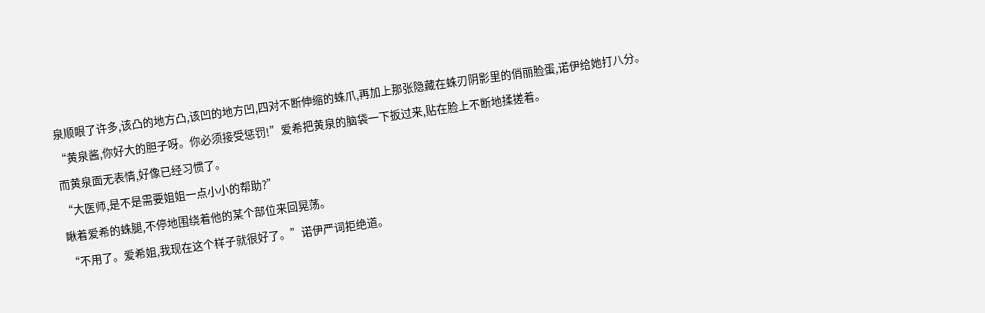泉顺眼了许多,该凸的地方凸,该凹的地方凹,四对不断伸缩的蛛爪,再加上那张隐藏在蛛刃阴影里的俏丽脸蛋,诺伊给她打八分。
“黄泉酱,你好大的胆子呀。你必须接受惩罚!”爱希把黄泉的脑袋一下扳过来,贴在脸上不断地揉搓着。
而黄泉面无表情,好像已经习惯了。
“大医师,是不是需要姐姐一点小小的帮助?”
瞅着爱希的蛛腿,不停地围绕着他的某个部位来回晃荡。
“不用了。爱希姐,我现在这个样子就很好了。”诺伊严词拒绝道。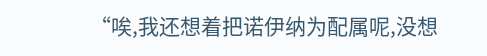“唉,我还想着把诺伊纳为配属呢,没想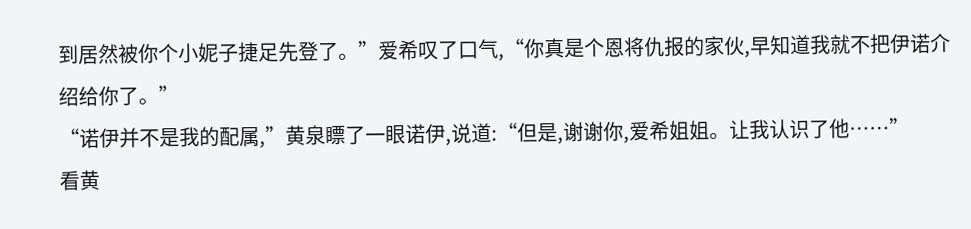到居然被你个小妮子捷足先登了。”爱希叹了口气,“你真是个恩将仇报的家伙,早知道我就不把伊诺介绍给你了。”
“诺伊并不是我的配属,”黄泉瞟了一眼诺伊,说道:“但是,谢谢你,爱希姐姐。让我认识了他……”
看黄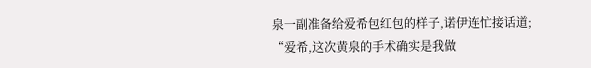泉一副准备给爱希包红包的样子,诺伊连忙接话道;
“爱希,这次黄泉的手术确实是我做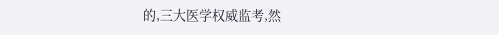的,三大医学权威监考,然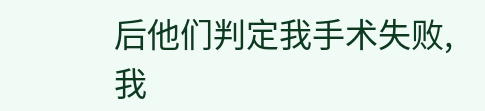后他们判定我手术失败,我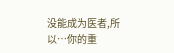没能成为医者,所以…你的重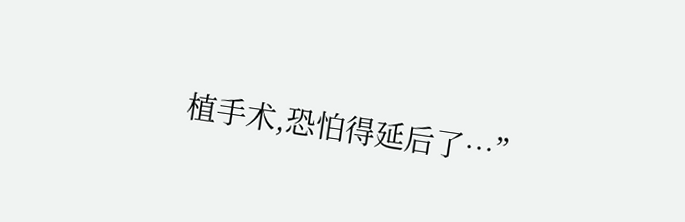植手术,恐怕得延后了…”